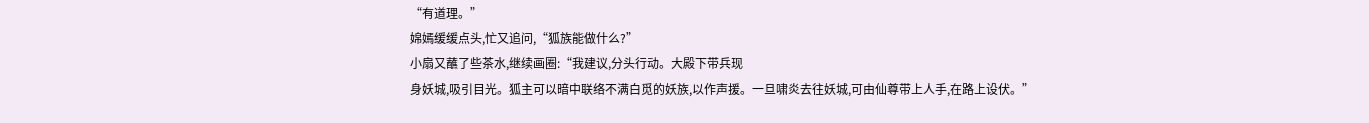“有道理。”
婂嫣缓缓点头,忙又追问,“狐族能做什么?”
小扇又蘸了些茶水,继续画圈:“我建议,分头行动。大殿下带兵现
身妖城,吸引目光。狐主可以暗中联络不满白觅的妖族,以作声援。一旦啸炎去往妖城,可由仙尊带上人手,在路上设伏。”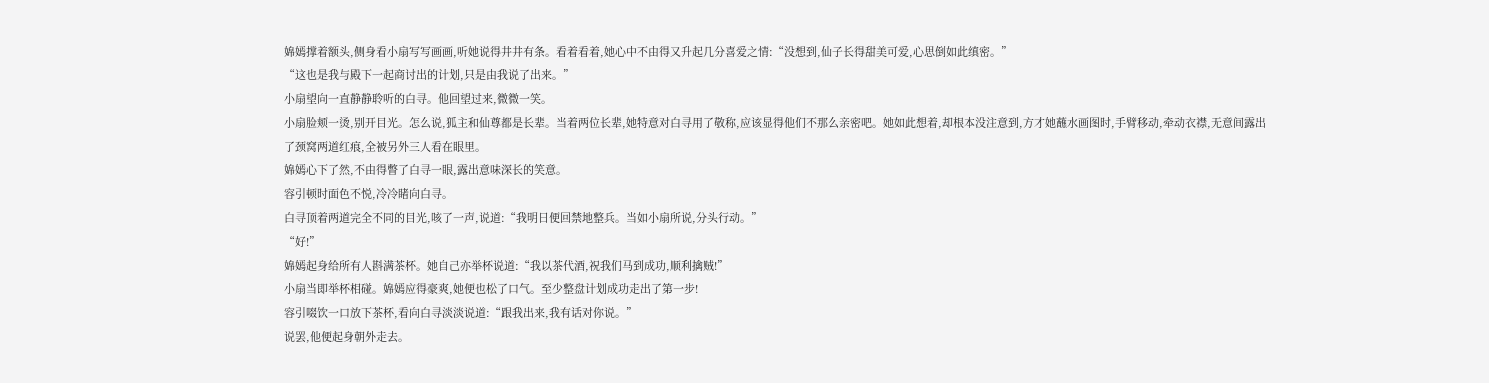婂嫣撑着额头,侧身看小扇写写画画,听她说得井井有条。看着看着,她心中不由得又升起几分喜爱之情:“没想到,仙子长得甜美可爱,心思倒如此缜密。”
“这也是我与殿下一起商讨出的计划,只是由我说了出来。”
小扇望向一直静静聆听的白寻。他回望过来,微微一笑。
小扇脸颊一烫,别开目光。怎么说,狐主和仙尊都是长辈。当着两位长辈,她特意对白寻用了敬称,应该显得他们不那么亲密吧。她如此想着,却根本没注意到,方才她蘸水画图时,手臂移动,牵动衣襟,无意间露出了颈窝两道红痕,全被另外三人看在眼里。
婂嫣心下了然,不由得瞥了白寻一眼,露出意味深长的笑意。
容引顿时面色不悦,冷冷睹向白寻。
白寻顶着两道完全不同的目光,咳了一声,说道:“我明日便回禁地整兵。当如小扇所说,分头行动。”
“好!”
婂嫣起身给所有人斟满茶杯。她自己亦举杯说道:“我以茶代酒,祝我们马到成功,顺利擒贼!”
小扇当即举杯相碰。婂嫣应得豪爽,她便也松了口气。至少整盘计划成功走出了第一步!
容引啜饮一口放下茶杯,看向白寻淡淡说道:“跟我出来,我有话对你说。”
说罢,他便起身朝外走去。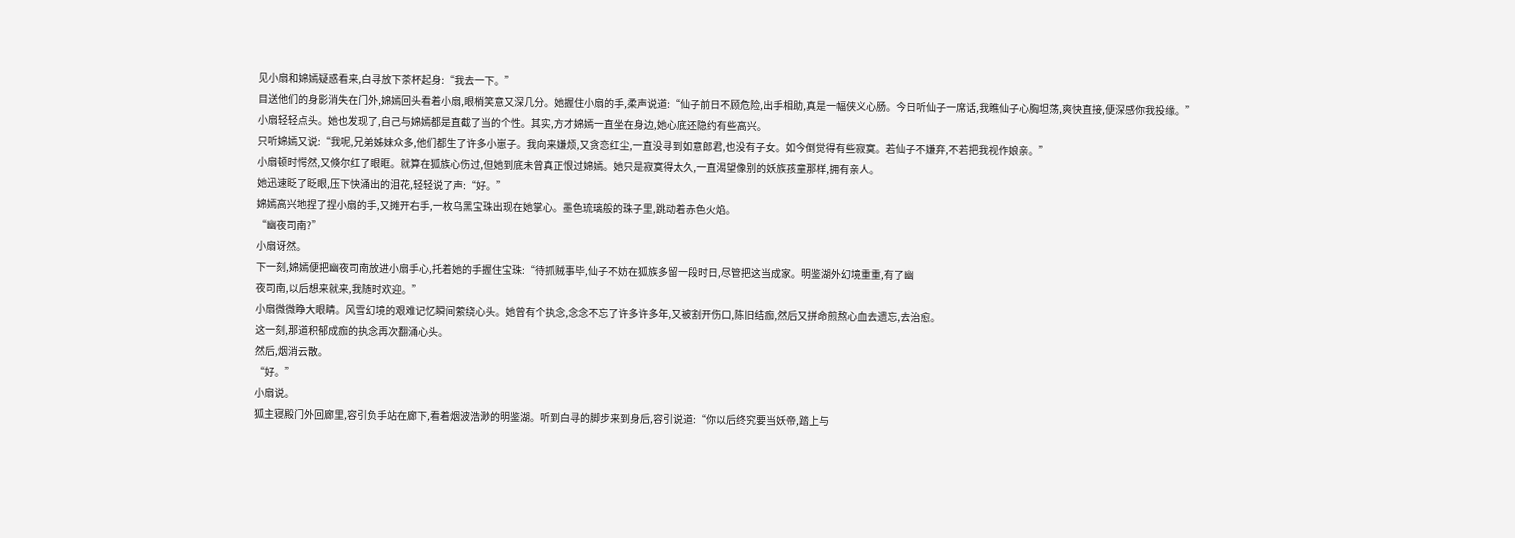见小扇和婂嫣疑惑看来,白寻放下茶杯起身:“我去一下。”
目送他们的身影消失在门外,婂嫣回头看着小扇,眼梢笑意又深几分。她握住小扇的手,柔声说道:“仙子前日不顾危险,出手相助,真是一幅侠义心肠。今日听仙子一席话,我瞧仙子心胸坦荡,爽快直接,便深感你我投缘。”
小扇轻轻点头。她也发现了,自己与婂嫣都是直截了当的个性。其实,方才婂嫣一直坐在身边,她心底还隐约有些高兴。
只听婂嫣又说:“我呢,兄弟姊妹众多,他们都生了许多小崽子。我向来嫌烦,又贪恋红尘,一直没寻到如意郎君,也没有子女。如今倒觉得有些寂寞。若仙子不嫌弃,不若把我视作娘亲。”
小扇顿时愕然,又倏尔红了眼眶。就算在狐族心伤过,但她到底未曾真正恨过婂嫣。她只是寂寞得太久,一直渴望像别的妖族孩童那样,拥有亲人。
她迅速眨了眨眼,压下快涌出的泪花,轻轻说了声:“好。”
婂嫣高兴地捏了捏小扇的手,又摊开右手,一枚乌黑宝珠出现在她掌心。墨色琉璃般的珠子里,跳动着赤色火焰。
“幽夜司南?”
小扇讶然。
下一刻,婂嫣便把幽夜司南放进小扇手心,托着她的手握住宝珠:“待抓贼事毕,仙子不妨在狐族多留一段时日,尽管把这当成家。明鉴湖外幻境重重,有了幽
夜司南,以后想来就来,我随时欢迎。”
小扇微微睁大眼睛。风雪幻境的艰难记忆瞬间萦绕心头。她曾有个执念,念念不忘了许多许多年,又被割开伤口,陈旧结痂,然后又拼命煎熬心血去遗忘,去治愈。
这一刻,那道积郁成痂的执念再次翻涌心头。
然后,烟消云散。
“好。”
小扇说。
狐主寝殿门外回廊里,容引负手站在廊下,看着烟波浩渺的明鉴湖。听到白寻的脚步来到身后,容引说道:“你以后终究要当妖帝,踏上与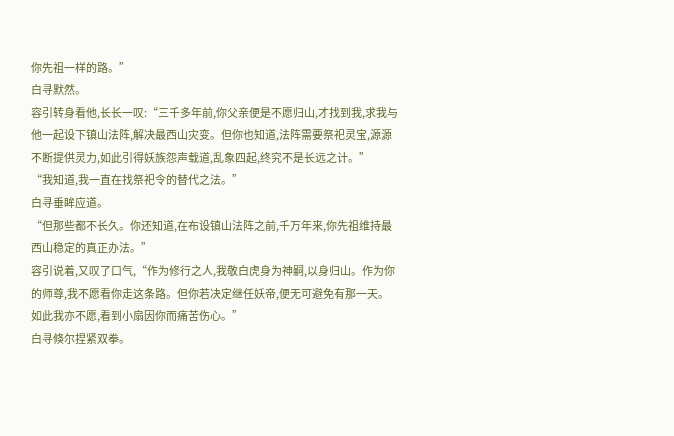你先祖一样的路。”
白寻默然。
容引转身看他,长长一叹:“三千多年前,你父亲便是不愿归山,才找到我,求我与他一起设下镇山法阵,解决最西山灾变。但你也知道,法阵需要祭祀灵宝,源源不断提供灵力,如此引得妖族怨声载道,乱象四起,终究不是长远之计。”
“我知道,我一直在找祭祀令的替代之法。”
白寻垂眸应道。
“但那些都不长久。你还知道,在布设镇山法阵之前,千万年来,你先祖维持最西山稳定的真正办法。”
容引说着,又叹了口气,“作为修行之人,我敬白虎身为神嗣,以身归山。作为你的师尊,我不愿看你走这条路。但你若决定继任妖帝,便无可避免有那一天。如此我亦不愿,看到小扇因你而痛苦伤心。”
白寻倏尔捏紧双拳。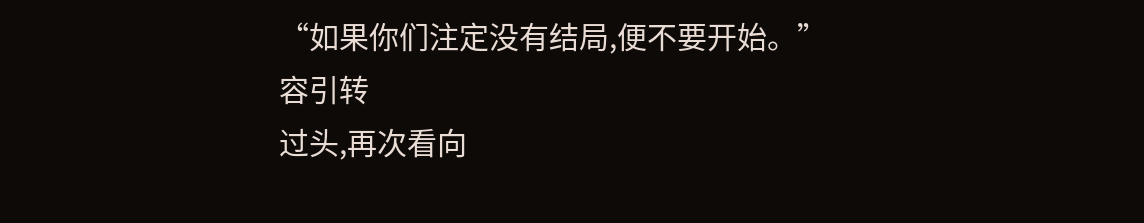“如果你们注定没有结局,便不要开始。”
容引转
过头,再次看向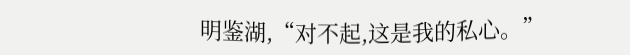明鉴湖,“对不起,这是我的私心。”